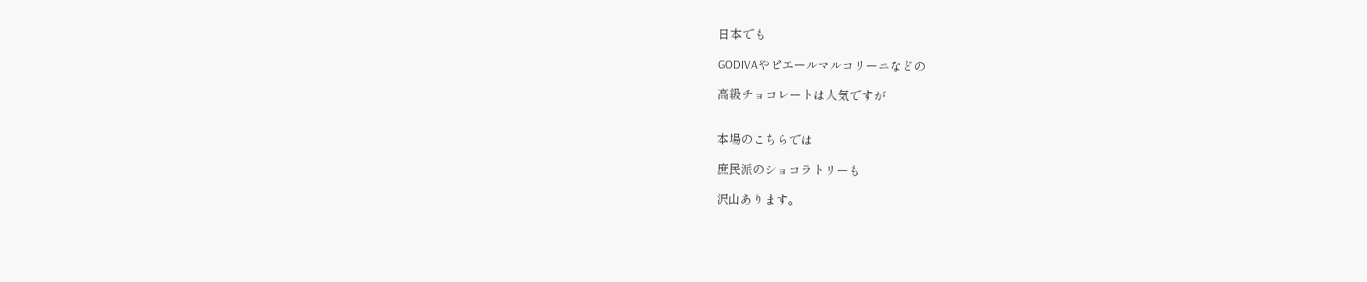日本でも

GODIVAやピエールマルコリーニなどの

高級チョコレートは人気ですが


本場のこちらでは

庶民派のショコラトリーも

沢山あります。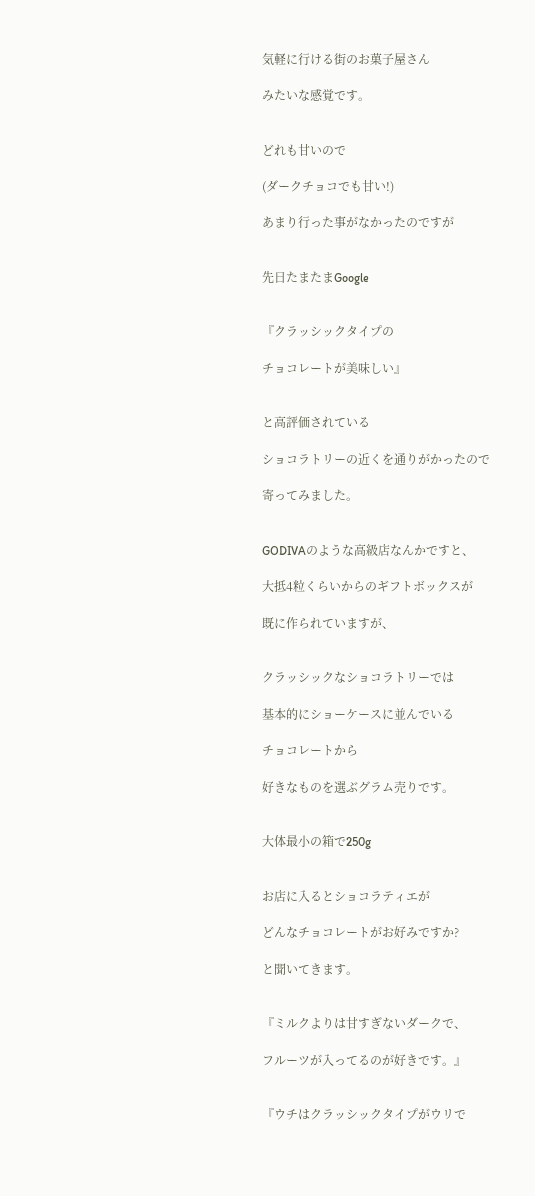気軽に行ける街のお菓子屋さん

みたいな感覚です。


どれも甘いので

(ダークチョコでも甘い!)

あまり行った事がなかったのですが


先日たまたまGoogle


『クラッシックタイプの

チョコレートが美味しい』


と高評価されている

ショコラトリーの近くを通りがかったので

寄ってみました。


GODIVAのような高級店なんかですと、

大抵4粒くらいからのギフトボックスが

既に作られていますが、


クラッシックなショコラトリーでは

基本的にショーケースに並んでいる

チョコレートから

好きなものを選ぶグラム売りです。


大体最小の箱で250g


お店に入るとショコラティエが

どんなチョコレートがお好みですか?

と聞いてきます。


『ミルクよりは甘すぎないダークで、

フルーツが入ってるのが好きです。』


『ウチはクラッシックタイプがウリで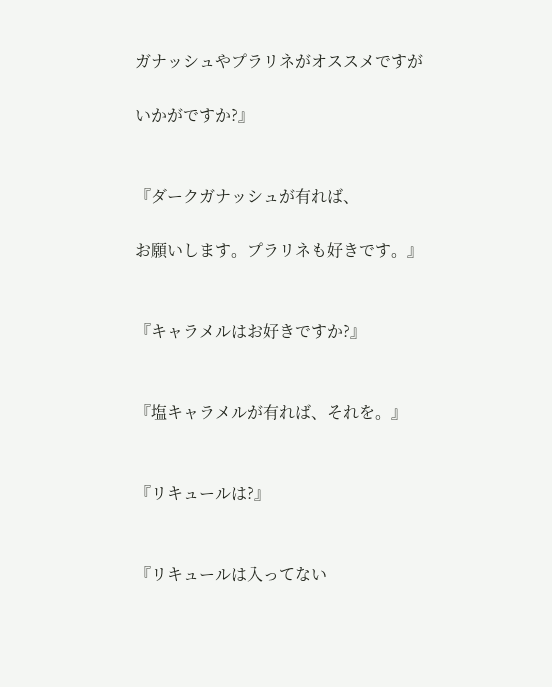ガナッシュやプラリネがオススメですが

いかがですか?』


『ダークガナッシュが有れば、

お願いします。プラリネも好きです。』


『キャラメルはお好きですか?』


『塩キャラメルが有れば、それを。』


『リキュールは?』


『リキュールは入ってない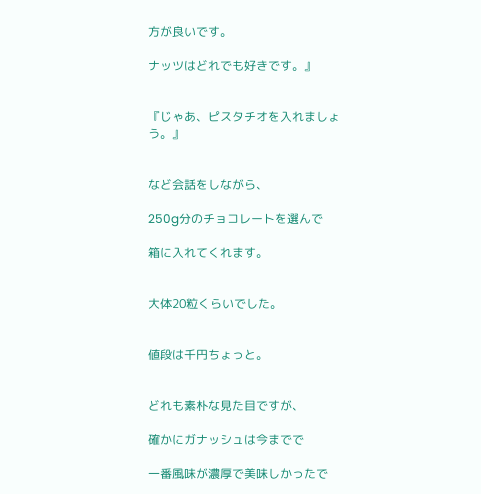方が良いです。

ナッツはどれでも好きです。』


『じゃあ、ピスタチオを入れましょう。』


など会話をしながら、

250g分のチョコレートを選んで

箱に入れてくれます。


大体20粒くらいでした。


値段は千円ちょっと。


どれも素朴な見た目ですが、

確かにガナッシュは今までで

一番風味が濃厚で美味しかったで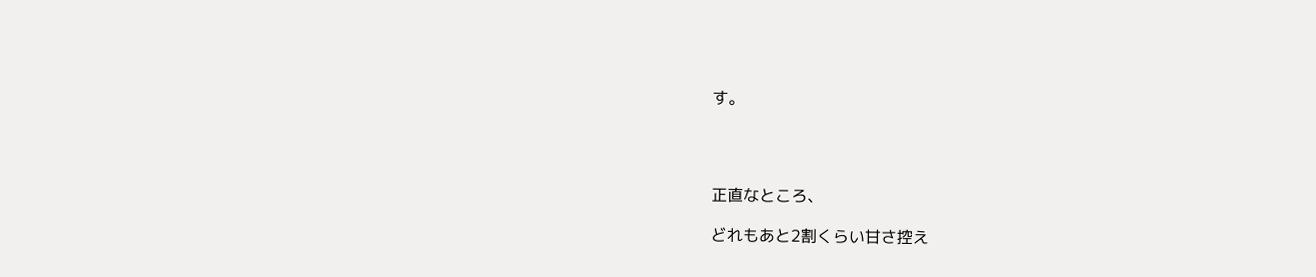す。




正直なところ、

どれもあと2割くらい甘さ控え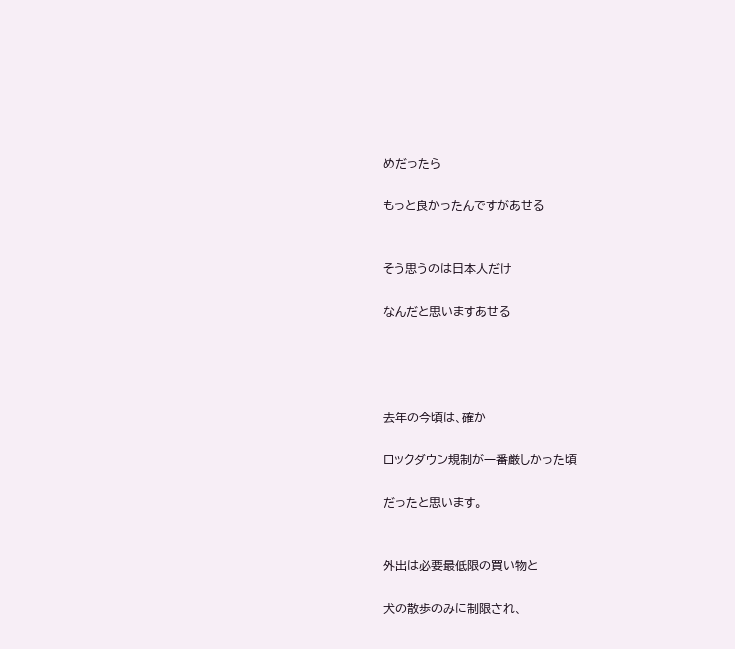めだったら

もっと良かったんですがあせる


そう思うのは日本人だけ

なんだと思いますあせる




去年の今頃は、確か

ロックダウン規制が一番厳しかった頃

だったと思います。


外出は必要最低限の買い物と

犬の散歩のみに制限され、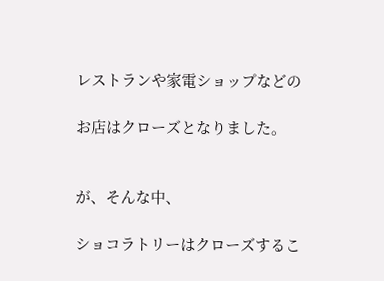レストランや家電ショップなどの

お店はクローズとなりました。


が、そんな中、

ショコラトリーはクローズするこ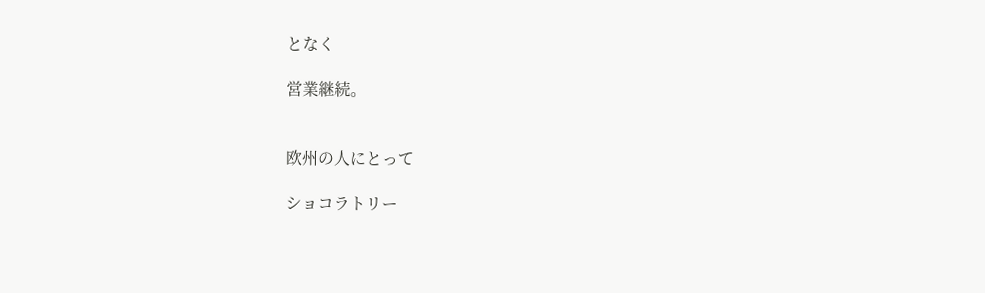となく

営業継続。


欧州の人にとって

ショコラトリー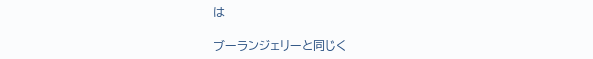は

ブーランジェリーと同じく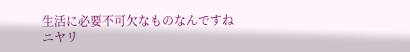生活に必要不可欠なものなんですねニヤリ